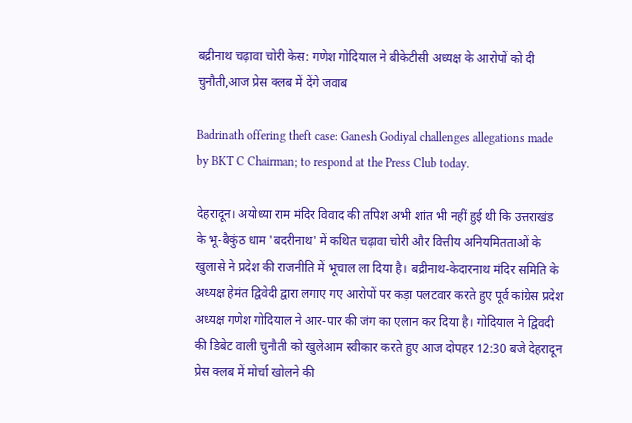बद्रीनाथ चढ़ावा चोरी केस: गणेश गोदियाल ने बीकेटीसी अध्यक्ष के आरोपों को दी चुनौती,आज प्रेस क्लब में देंगे जवाब

Badrinath offering theft case: Ganesh Godiyal challenges allegations made by BKT C Chairman; to respond at the Press Club today.

देहरादून। अयोध्या राम मंदिर विवाद की तपिश अभी शांत भी नहीं हुई थी कि उत्तराखंड के भू-बैकुंठ धाम 'बदरीनाथ' में कथित चढ़ावा चोरी और वित्तीय अनियमितताओं के खुलासे ने प्रदेश की राजनीति में भूचाल ला दिया है। बद्रीनाथ-केदारनाथ मंदिर समिति के अध्यक्ष हेमंत द्विवेदी द्वारा लगाए गए आरोपों पर कड़ा पलटवार करते हुए पूर्व कांग्रेस प्रदेश अध्यक्ष गणेश गोदियाल ने आर-पार की जंग का एलान कर दिया है। गोदियाल ने द्विवदी की डिबेट वाली चुनौती को खुलेआम स्वीकार करते हुए आज दोपहर 12:30 बजे देहरादून प्रेस क्लब में मोर्चा खोलने की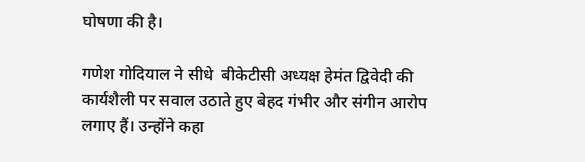घोषणा की है।

गणेश गोदियाल ने सीधे  बीकेटीसी अध्यक्ष हेमंत द्विवेदी की कार्यशैली पर सवाल उठाते हुए बेहद गंभीर और संगीन आरोप लगाए हैं। उन्होंने कहा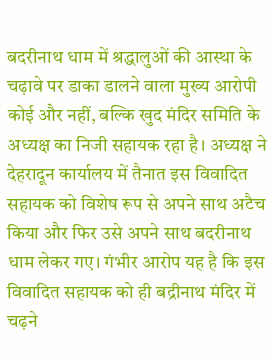बदरीनाथ धाम में श्रद्धालुओं की आस्था के चढ़ावे पर डाका डालने वाला मुख्य आरोपी कोई और नहीं, बल्कि खुद मंदिर समिति के अध्यक्ष का निजी सहायक रहा है। अध्यक्ष ने देहरादून कार्यालय में तैनात इस विवादित सहायक को विशेष रूप से अपने साथ अटैच किया और फिर उसे अपने साथ बदरीनाथ धाम लेकर गए। गंभीर आरोप यह है कि इस विवादित सहायक को ही बद्रीनाथ मंदिर में चढ़ने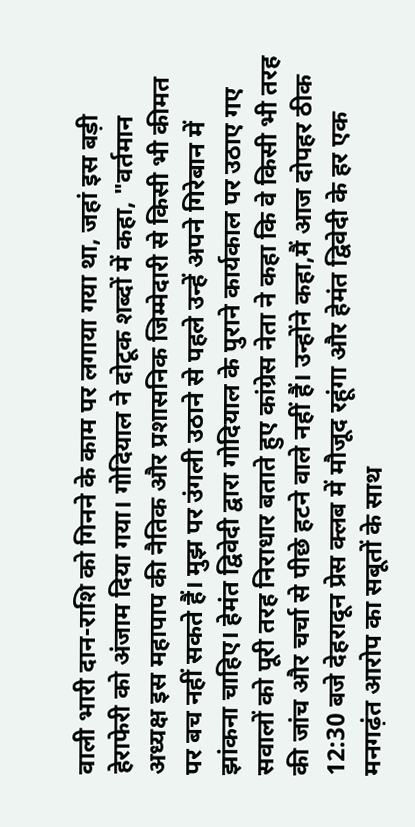वाली भारी दान-राशि को गिनने के काम पर लगाया गया था, जहां इस बड़ी हेराफेरी को अंजाम दिया गया। गोदियाल ने दोटूक शब्दों में कहा, "वर्तमान अध्यक्ष इस महापाप की नैतिक और प्रशासनिक जिम्मेदारी से किसी भी कीमत पर बच नहीं सकते हैं। मुझ पर उंगली उठाने से पहले उन्हें अपने गिरेबान में झांकना चाहिए। हेमंत द्विवेदी द्वारा गोदियाल के पुराने कार्यकाल पर उठाए गए सवालों को पूरी तरह निराधार बताते हुए कांग्रेस नेता ने कहा कि वे किसी भी तरह की जांच और चर्चा से पीछे हटने वाले नहीं हैं। उन्होंने कहा,मैं आज दोपहर ठीक 12:30 बजे देहरादून प्रेस क्लब में मौजूद रहूंगा और हेमंत द्विवेदी के हर एक मनगढ़ंत आरोप का सबूतों के साथ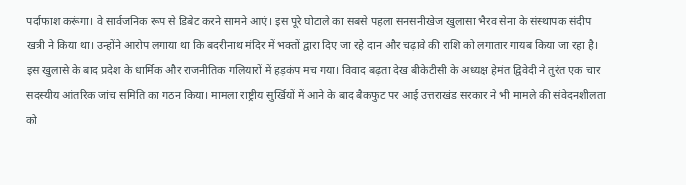पर्दाफाश करूंगा। वे सार्वजनिक रूप से डिबेट करने सामने आएं। इस पूरे घोटाले का सबसे पहला सनसनीखेज खुलासा भैरव सेना के संस्थापक संदीप खत्री ने किया था। उन्होंने आरोप लगाया था कि बदरीनाथ मंदिर में भक्तों द्वारा दिए जा रहे दान और चढ़ावे की राशि को लगातार गायब किया जा रहा है। इस खुलासे के बाद प्रदेश के धार्मिक और राजनीतिक गलियारों में हड़कंप मच गया। विवाद बढ़ता देख बीकेटीसी के अध्यक्ष हेमंत द्विवेदी ने तुरंत एक चार सदस्यीय आंतरिक जांच समिति का गठन किया। मामला राष्ट्रीय सुर्खियों में आने के बाद बैकफुट पर आई उत्तराखंड सरकार ने भी मामले की संवेदनशीलता को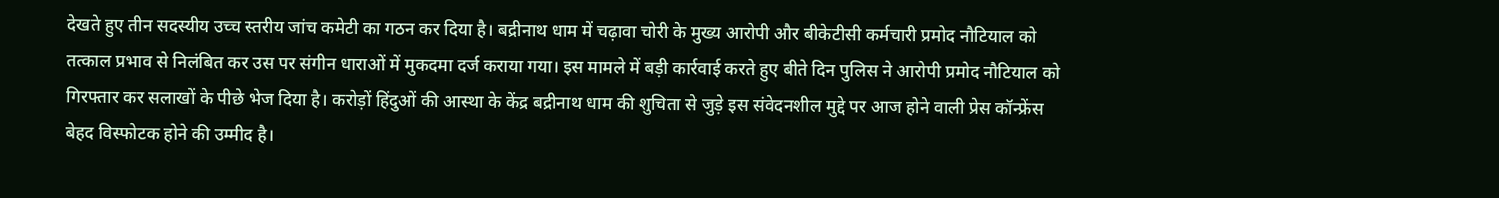देखते हुए तीन सदस्यीय उच्च स्तरीय जांच कमेटी का गठन कर दिया है। बद्रीनाथ धाम में चढ़ावा चोरी के मुख्य आरोपी और बीकेटीसी कर्मचारी प्रमोद नौटियाल को तत्काल प्रभाव से निलंबित कर उस पर संगीन धाराओं में मुकदमा दर्ज कराया गया। इस मामले में बड़ी कार्रवाई करते हुए बीते दिन पुलिस ने आरोपी प्रमोद नौटियाल को गिरफ्तार कर सलाखों के पीछे भेज दिया है। करोड़ों हिंदुओं की आस्था के केंद्र बद्रीनाथ धाम की शुचिता से जुड़े इस संवेदनशील मुद्दे पर आज होने वाली प्रेस कॉन्फ्रेंस बेहद विस्फोटक होने की उम्मीद है।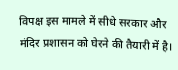विपक्ष इस मामले में सीधे सरकार और मंदिर प्रशासन को घेरने की तैयारी में है।